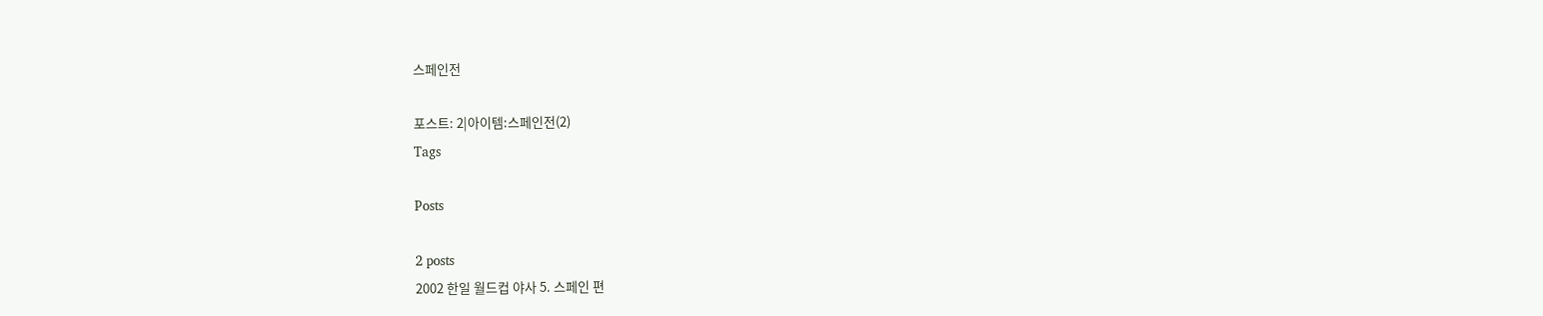스페인전

포스트: 2|아이템:스페인전(2)
Tags

Posts

2 posts
2002 한일 월드컵 야사 5. 스페인 편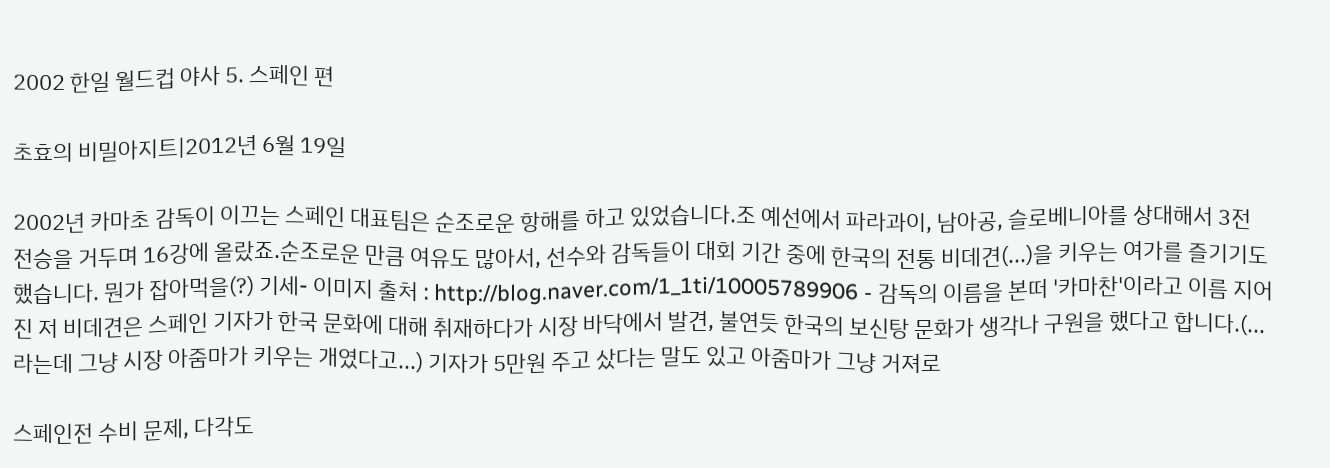2002 한일 월드컵 야사 5. 스페인 편

초효의 비밀아지트|2012년 6월 19일

2002년 카마초 감독이 이끄는 스페인 대표팀은 순조로운 항해를 하고 있었습니다.조 예선에서 파라과이, 남아공, 슬로베니아를 상대해서 3전 전승을 거두며 16강에 올랐죠.순조로운 만큼 여유도 많아서, 선수와 감독들이 대회 기간 중에 한국의 전통 비데견(...)을 키우는 여가를 즐기기도 했습니다. 뭔가 잡아먹을(?) 기세- 이미지 출처 : http://blog.naver.com/1_1ti/10005789906 - 감독의 이름을 본떠 '카마찬'이라고 이름 지어진 저 비데견은 스페인 기자가 한국 문화에 대해 취재하다가 시장 바닥에서 발견, 불연듯 한국의 보신탕 문화가 생각나 구원을 했다고 합니다.(...라는데 그냥 시장 아줌마가 키우는 개였다고...) 기자가 5만원 주고 샀다는 말도 있고 아줌마가 그냥 거져로

스페인전 수비 문제, 다각도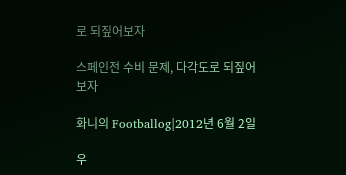로 되짚어보자

스페인전 수비 문제, 다각도로 되짚어보자

화니의 Footballog|2012년 6월 2일

우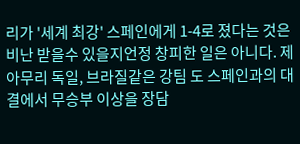리가 '세계 최강' 스페인에게 1-4로 졌다는 것은 비난 받을수 있을지언정 창피한 일은 아니다. 제 아무리 독일, 브라질같은 강팀 도 스페인과의 대결에서 무승부 이상을 장담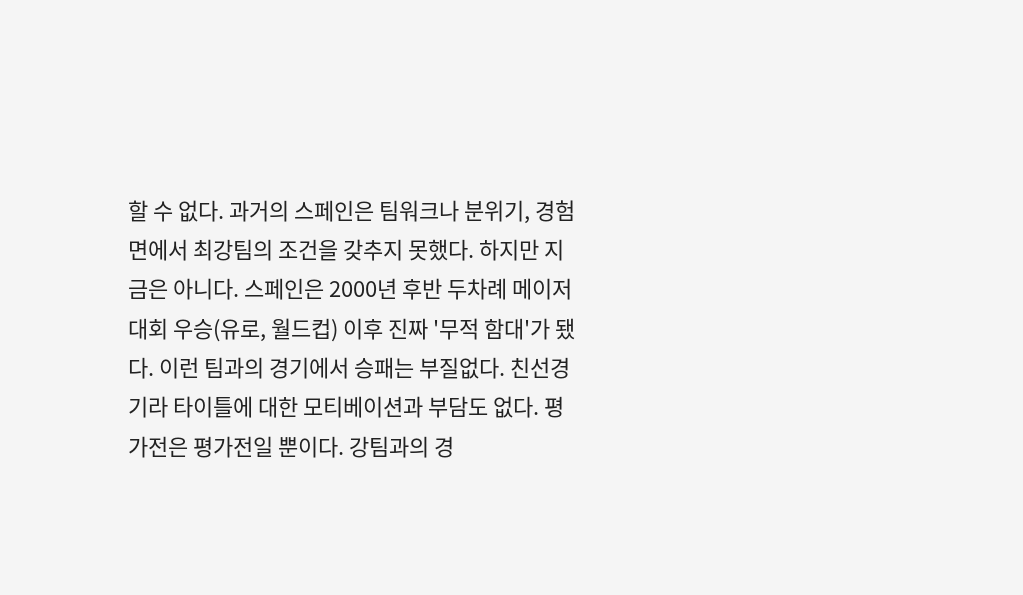할 수 없다. 과거의 스페인은 팀워크나 분위기, 경험면에서 최강팀의 조건을 갖추지 못했다. 하지만 지금은 아니다. 스페인은 2000년 후반 두차례 메이저 대회 우승(유로, 월드컵) 이후 진짜 '무적 함대'가 됐다. 이런 팀과의 경기에서 승패는 부질없다. 친선경기라 타이틀에 대한 모티베이션과 부담도 없다. 평가전은 평가전일 뿐이다. 강팀과의 경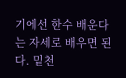기에선 한수 배운다는 자세로 배우면 된다. 밑천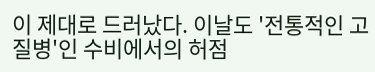이 제대로 드러났다. 이날도 '전통적인 고질병'인 수비에서의 허점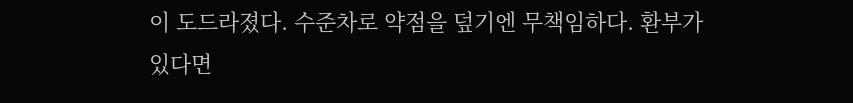이 도드라졌다. 수준차로 약점을 덮기엔 무책임하다. 환부가 있다면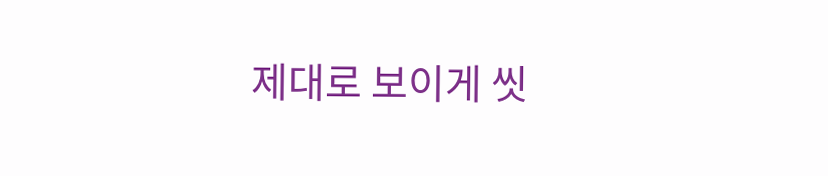제대로 보이게 씻